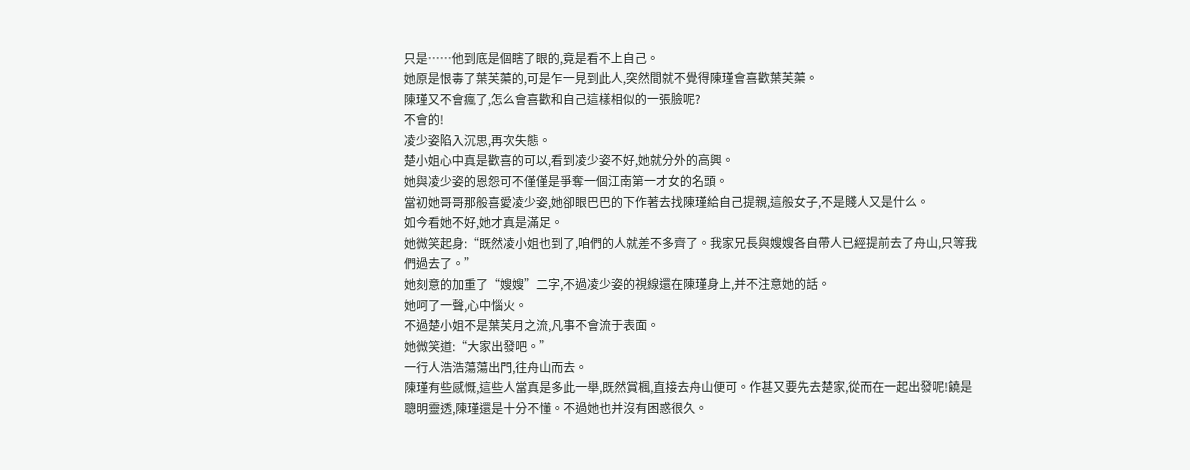只是……他到底是個瞎了眼的,竟是看不上自己。
她原是恨毒了葉芙蕖的,可是乍一見到此人,突然間就不覺得陳瑾會喜歡葉芙蕖。
陳瑾又不會瘋了,怎么會喜歡和自己這樣相似的一張臉呢?
不會的!
凌少姿陷入沉思,再次失態。
楚小姐心中真是歡喜的可以,看到凌少姿不好,她就分外的高興。
她與凌少姿的恩怨可不僅僅是爭奪一個江南第一才女的名頭。
當初她哥哥那般喜愛凌少姿,她卻眼巴巴的下作著去找陳瑾給自己提親,這般女子,不是賤人又是什么。
如今看她不好,她才真是滿足。
她微笑起身:“既然凌小姐也到了,咱們的人就差不多齊了。我家兄長與嫂嫂各自帶人已經提前去了舟山,只等我們過去了。”
她刻意的加重了“嫂嫂”二字,不過凌少姿的視線還在陳瑾身上,并不注意她的話。
她呵了一聲,心中惱火。
不過楚小姐不是葉芙月之流,凡事不會流于表面。
她微笑道:“大家出發吧。”
一行人浩浩蕩蕩出門,往舟山而去。
陳瑾有些感慨,這些人當真是多此一舉,既然賞楓,直接去舟山便可。作甚又要先去楚家,從而在一起出發呢!饒是聰明靈透,陳瑾還是十分不懂。不過她也并沒有困惑很久。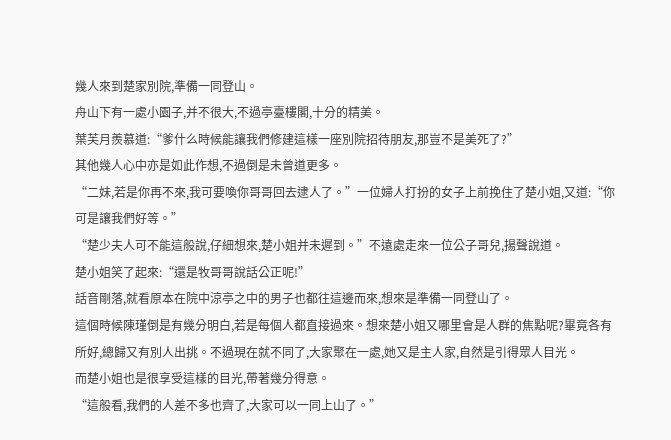幾人來到楚家別院,準備一同登山。
舟山下有一處小園子,并不很大,不過亭臺樓閣,十分的精美。
葉芙月羨慕道:“爹什么時候能讓我們修建這樣一座別院招待朋友,那豈不是美死了?”
其他幾人心中亦是如此作想,不過倒是未曾道更多。
“二妹,若是你再不來,我可要喚你哥哥回去逮人了。”一位婦人打扮的女子上前挽住了楚小姐,又道:“你可是讓我們好等。”
“楚少夫人可不能這般說,仔細想來,楚小姐并未遲到。”不遠處走來一位公子哥兒,揚聲說道。
楚小姐笑了起來:“還是牧哥哥說話公正呢!”
話音剛落,就看原本在院中涼亭之中的男子也都往這邊而來,想來是準備一同登山了。
這個時候陳瑾倒是有幾分明白,若是每個人都直接過來。想來楚小姐又哪里會是人群的焦點呢?畢竟各有所好,總歸又有別人出挑。不過現在就不同了,大家聚在一處,她又是主人家,自然是引得眾人目光。
而楚小姐也是很享受這樣的目光,帶著幾分得意。
“這般看,我們的人差不多也齊了,大家可以一同上山了。”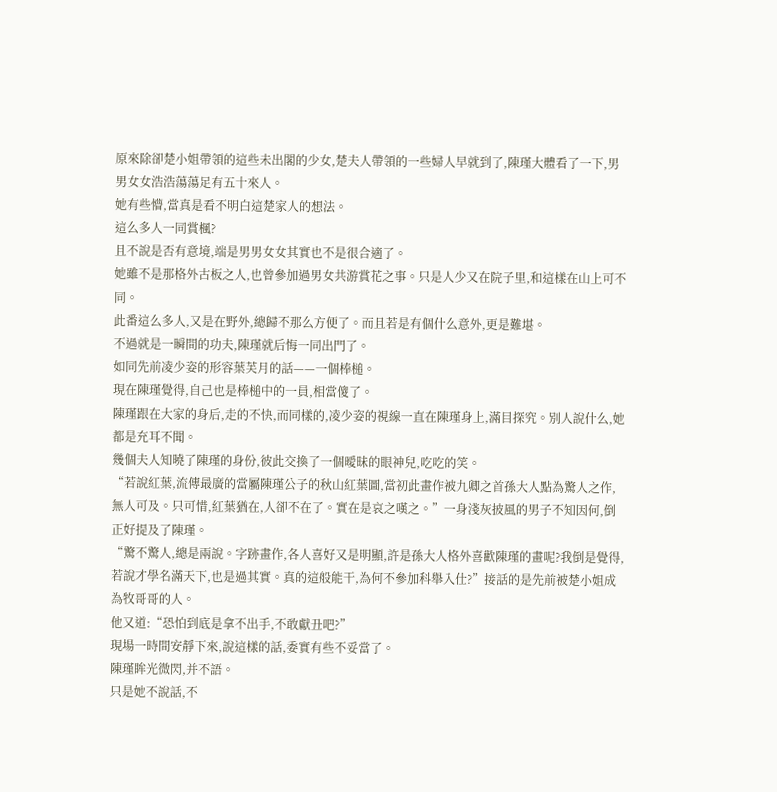原來除卻楚小姐帶領的這些未出閣的少女,楚夫人帶領的一些婦人早就到了,陳瑾大體看了一下,男男女女浩浩蕩蕩足有五十來人。
她有些懵,當真是看不明白這楚家人的想法。
這么多人一同賞楓?
且不說是否有意境,端是男男女女其實也不是很合適了。
她雖不是那格外古板之人,也曾參加過男女共游賞花之事。只是人少又在院子里,和這樣在山上可不同。
此番這么多人,又是在野外,總歸不那么方便了。而且若是有個什么意外,更是難堪。
不過就是一瞬間的功夫,陳瑾就后悔一同出門了。
如同先前凌少姿的形容葉芙月的話——一個棒槌。
現在陳瑾覺得,自己也是棒槌中的一員,相當傻了。
陳瑾跟在大家的身后,走的不快,而同樣的,凌少姿的視線一直在陳瑾身上,滿目探究。別人說什么,她都是充耳不聞。
幾個夫人知曉了陳瑾的身份,彼此交換了一個曖昧的眼神兒,吃吃的笑。
“若說紅葉,流傳最廣的當屬陳瑾公子的秋山紅葉圖,當初此畫作被九卿之首孫大人點為驚人之作,無人可及。只可惜,紅葉猶在,人卻不在了。實在是哀之嘆之。”一身淺灰披風的男子不知因何,倒正好提及了陳瑾。
“驚不驚人,總是兩說。字跡畫作,各人喜好又是明顯,許是孫大人格外喜歡陳瑾的畫呢?我倒是覺得,若說才學名滿天下,也是過其實。真的這般能干,為何不參加科舉入仕?”接話的是先前被楚小姐成為牧哥哥的人。
他又道:“恐怕到底是拿不出手,不敢獻丑吧?”
現場一時間安靜下來,說這樣的話,委實有些不妥當了。
陳瑾眸光微閃,并不語。
只是她不說話,不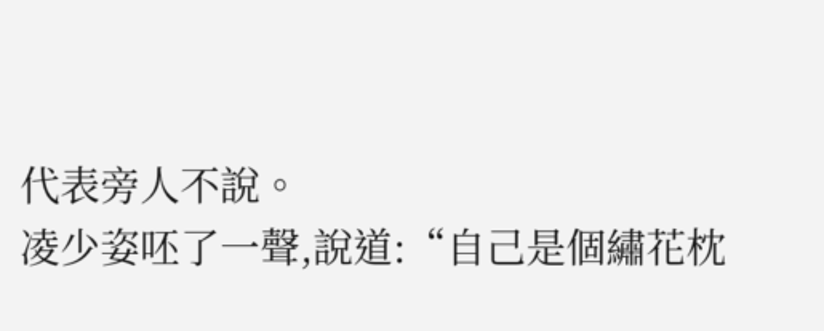代表旁人不說。
凌少姿呸了一聲,說道:“自己是個繡花枕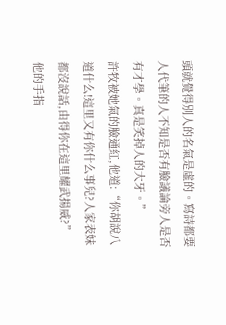頭就覺得別人的名氣是虛的。寫詩都要人代筆的人不知是否有臉議論旁人是否有才學。真是笑掉人的大牙。”
許牧被她氣的臉通紅,他道:“你胡說八道什么!這里又有你什么事兒?人家表妹都沒說話,由得你在這里耀武揚威?”
他的手指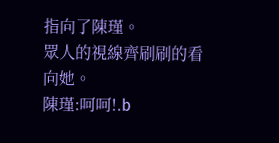指向了陳瑾。
眾人的視線齊刷刷的看向她。
陳瑾:呵呵!.b